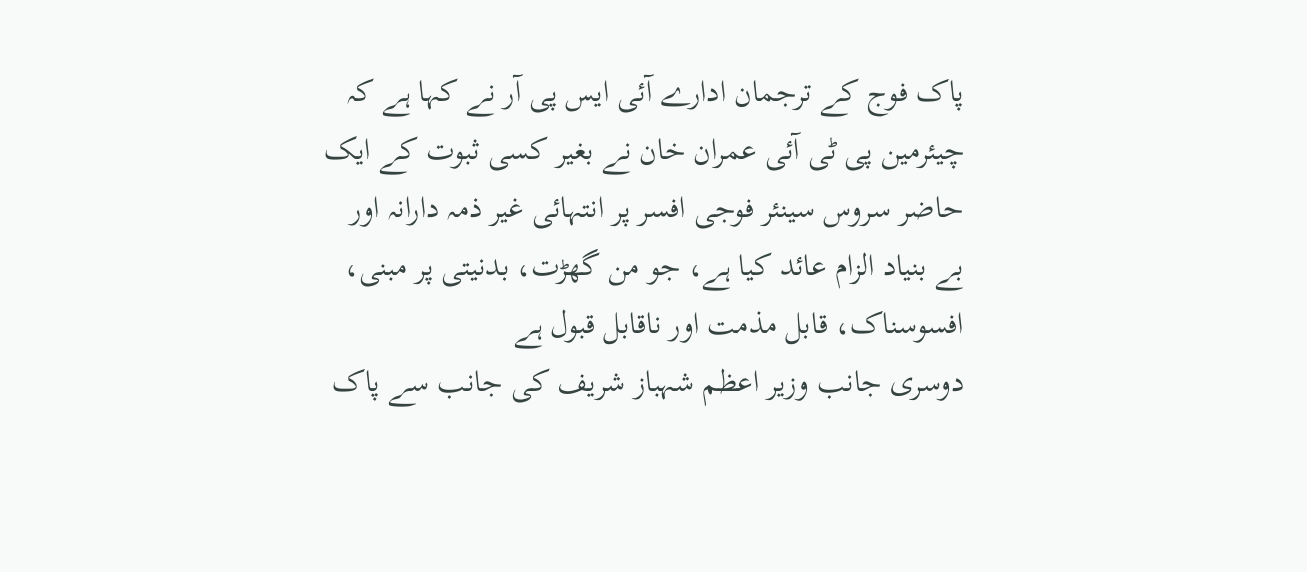پاک فوج کے ترجمان ادارے آئی ایس پی آر نے کہا ہے کہ چیئرمین پی ٹی آئی عمران خان نے بغیر کسی ثبوت کے ایک حاضر سروس سینئر فوجی افسر پر انتہائی غیر ذمہ دارانہ اور بے بنیاد الزام عائد کیا ہے، جو من گھڑت، بدنیتی پر مبنی، افسوسناک، قابل مذمت اور ناقابل قبول ہے
دوسری جانب وزیر اعظم شہباز شریف کی جانب سے پاک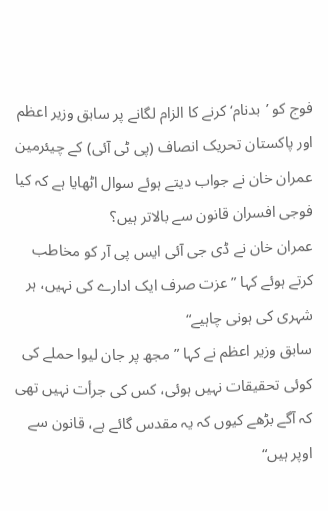فوج کو ’بدنام‘ کرنے کا الزام لگانے پر سابق وزیر اعظم اور پاکستان تحریک انصاف (پی ٹی آئی) کے چیئرمین عمران خان نے جواب دیتے ہوئے سوال اٹھایا ہے کہ کیا فوجی افسران قانون سے بالاتر ہیں؟
عمران خان نے ڈی جی آئی ایس پی آر کو مخاطب کرتے ہوئے کہا ”عزت صرف ایک ادارے کی نہیں، ہر شہری کی ہونی چاہیے“
سابق وزیر اعظم نے کہا ”مجھ پر جان لیوا حملے کی کوئی تحقیقات نہیں ہوئی، کس کی جرأت نہیں تھی کہ آگے بڑھے کیوں کہ یہ مقدس گائے ہے، قانون سے اوپر ہیں“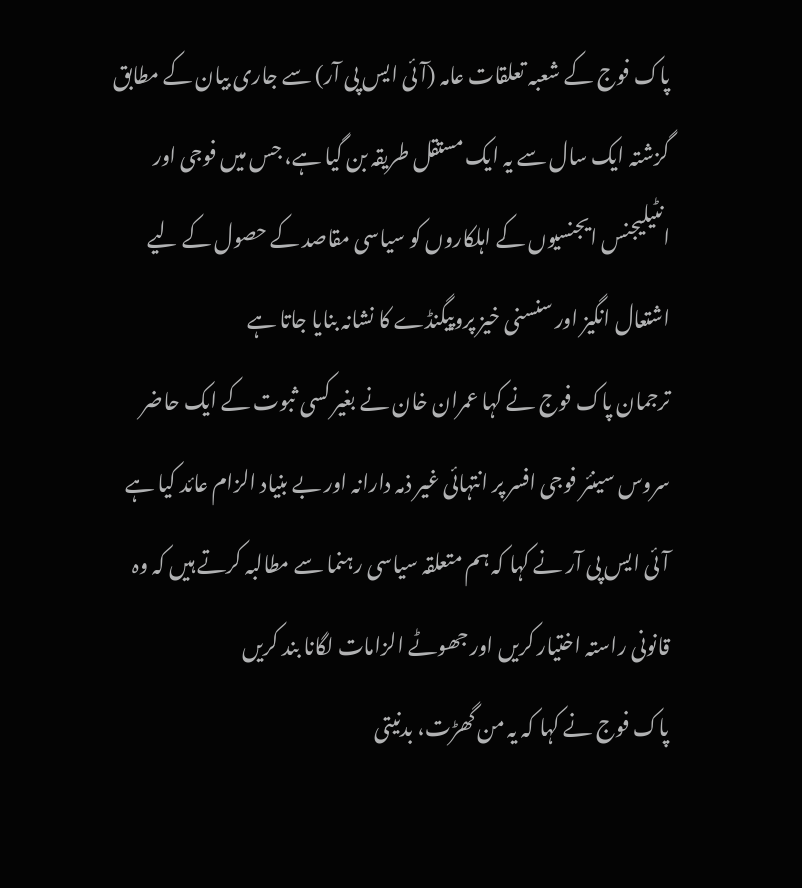پاک فوج کے شعبہ تعلقات عامہ (آئی ایس پی آر) سے جاری بیان کے مطابق گزشتہ ایک سال سے یہ ایک مستقل طریقہ بن گیا ہے، جس میں فوجی اور انٹیلیجنس ایجنسیوں کے اہلکاروں کو سیاسی مقاصد کے حصول کے لیے اشتعال انگیز اور سنسنی خیز پروپیگنڈے کا نشانہ بنایا جاتا ہے
ترجمان پاک فوج نے کہا عمران خان نے بغیر کسی ثبوت کے ایک حاضر سروس سینئر فوجی افسر پر انتہائی غیر ذمہ دارانہ اور بے بنیاد الزام عائد کیا ہے
آئی ایس پی آر نے کہا کہ ہم متعلقہ سیاسی رہنما سے مطالبہ کرتے ہیں کہ وہ قانونی راستہ اختیار کریں اور جھوٹے الزامات لگانا بند کریں
پاک فوج نے کہا کہ یہ من گھڑت، بدنیتی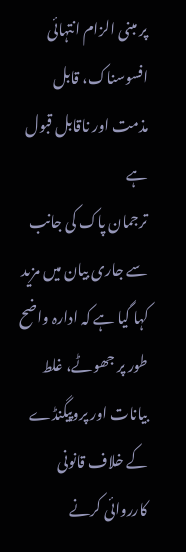پر مبنی الزام انتہائی افسوسناک، قابل مذمت اور ناقابل قبول ہے
ترجمان پاک کی جانب سے جاری بیان میں مزید کہا گیا ہے کہ ادارہ واضح طور پر جھوٹے، غلط بیانات اور پروپیگنڈے کے خلاف قانونی کارروائی کرنے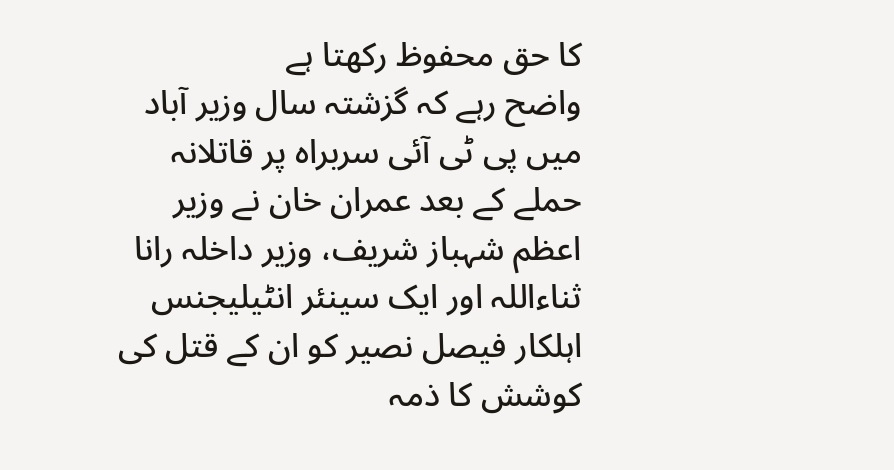کا حق محفوظ رکھتا ہے
واضح رہے کہ گزشتہ سال وزیر آباد میں پی ٹی آئی سربراہ پر قاتلانہ حملے کے بعد عمران خان نے وزیر اعظم شہباز شریف، وزیر داخلہ رانا ثناءاللہ اور ایک سینئر انٹیلیجنس اہلکار فیصل نصیر کو ان کے قتل کی کوشش کا ذمہ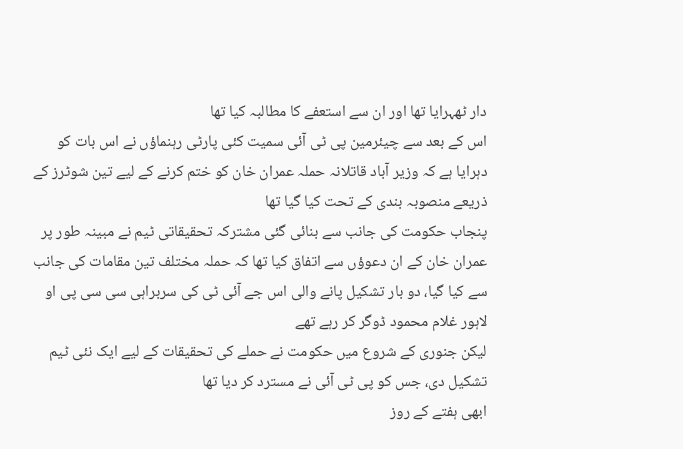دار ٹھہرایا تھا اور ان سے استعفے کا مطالبہ کیا تھا
اس کے بعد سے چیئرمین پی ٹی آئی سمیت کئی پارٹی رہنماؤں نے اس بات کو دہرایا ہے کہ وزیر آباد قاتلانہ حملہ عمران خان کو ختم کرنے کے لیے تین شوٹرز کے ذریعے منصوبہ بندی کے تحت کیا گیا تھا
پنجاب حکومت کی جانب سے بنائی گئی مشترکہ تحقیقاتی ٹیم نے مبینہ طور پر عمران خان کے ان دعوؤں سے اتفاق کیا تھا کہ حملہ مختلف تین مقامات کی جانب سے کیا گیا، دو بار تشکیل پانے والی اس جے آئی ٹی کی سربراہی سی سی پی او لاہور غلام محمود ڈوگر کر رہے تھے
لیکن جنوری کے شروع میں حکومت نے حملے کی تحقیقات کے لیے ایک نئی ٹیم تشکیل دی، جس کو پی ٹی آئی نے مسترد کر دیا تھا
ابھی ہفتے کے روز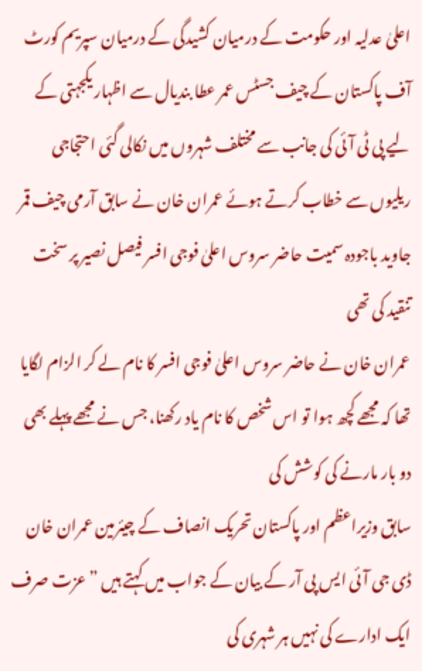اعلیٰ عدلیہ اور حکومت کے درمیان کشیدگی کے درمیان سپریم کورٹ آف پاکستان کے چیف جسٹس عمر عطا بندیال سے اظہار یکجہتی کے لیے پی ٹی آئی کی جانب سے مختلف شہروں میں نکالی گئی احتجاجی ریلیوں سے خطاب کرتے ہوئے عمران خان نے سابق آرمی چیف قمر جاوید باجودہ سمیت حاضر سروس اعلیٰ فوجی افسر فیصل نصیر پر سخت تنقید کی تھی
عمران خان نے حاضر سروس اعلیٰ فوجی افسر کا نام لے کر الزام لگایا تھا کہ مجھے کچھ ہوا تو اس شخص کا نام یاد رکھنا، جس نے مجھے پہلے بھی دو بار مارنے کی کوشش کی
سابق وزیراعظم اور پاکستان تحریک انصاف کے چیئرمین عمران خان ڈی جی آئی ایس پی آر کے بیان کے جواب میں کہتے ہیں ”عزت صرف ایک ادارے کی نہیں ہر شہری کی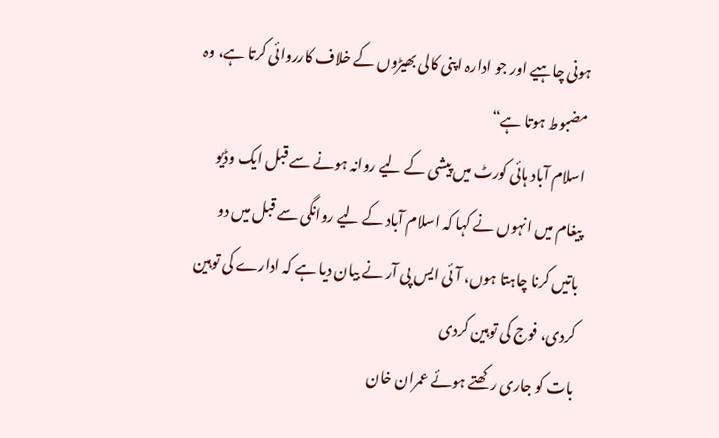ہونی چاہیے اور جو ادارہ اپنی کالی بھیڑوں کے خلاف کارروائی کرتا ہے، وہ مضبوط ہوتا ہے“
اسلام آباد ہائی کورٹ میں پیشی کے لیے روانہ ہونے سے قبل ایک وڈیو پیغام میں انہوں نے کہا کہ اسلام آباد کے لیے روانگی سے قبل میں دو باتیں کرنا چاہتا ہوں، آئی ایس پی آر نے بیان دیا ہے کہ ادارے کی توہین کردی، فوج کی توہین کردی
بات کو جاری رکھتے ہوئے عمران خان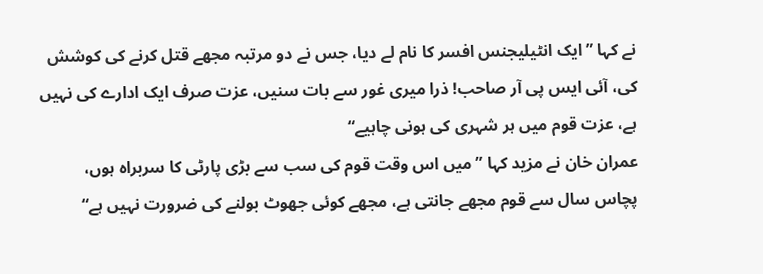نے کہا ”ایک انٹیلیجنس افسر کا نام لے دیا، جس نے دو مرتبہ مجھے قتل کرنے کی کوشش کی، آئی ایس پی آر صاحب! ذرا میری غور سے بات سنیں، عزت صرف ایک ادارے کی نہیں ہے، عزت قوم میں ہر شہری کی ہونی چاہیے“
عمران خان نے مزید کہا ”میں اس وقت قوم کی سب سے بڑی پارٹی کا سربراہ ہوں، پچاس سال سے قوم مجھے جانتی ہے، مجھے کوئی جھوٹ بولنے کی ضرورت نہیں ہے“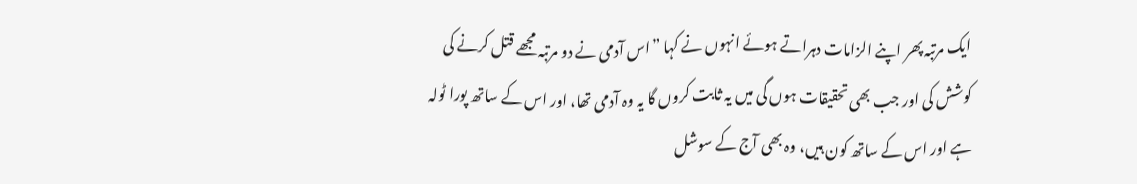ایک مرتبہ پھر اپنے الزامات دہراتے ہوئے انہوں نے کہا ”اس آدمی نے دو مرتبہ مجھے قتل کرنے کی کوشش کی اور جب بھی تحقیقات ہوں گی میں یہ ثابت کروں گا یہ وہ آدمی تھا، اور اس کے ساتھ پورا ٹولہ ہے اور اس کے ساتھ کون ہیں، وہ بھی آج کے سوشل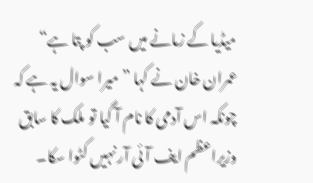میڈیا کے زمانے میں سب کو پتا ہے“
عمران خان نے کہا ”میرا سوال یہ ہے کہ چونکہ اس آدمی کا نام آ گیا تو ملک کا سابق وزیراعظم ایف آئی آر نہیں کٹوا سکا۔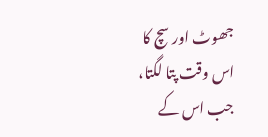جھوٹ اور سچ کا اس وقت پتا لگتا، جب اس کے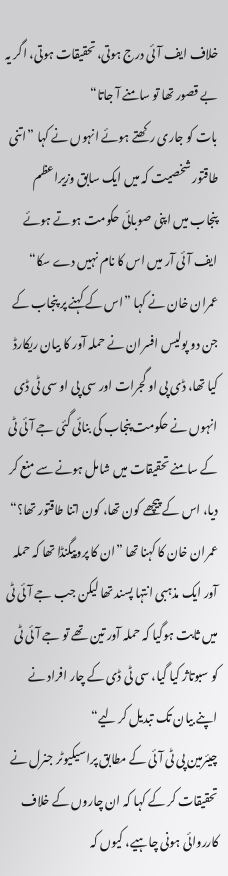خلاف ایف آئی درج ہوتی، تحقیقات ہوتی، اگر یہ بے قصور تھا تو سامنے آ جاتا“
بات کو جاری رکھتے ہوئے انہوں نے کہا ”اتنی طاقتور شخصیت کہ میں ایک سابق وزیراعظم پنجاب میں اپنی صوبائی حکومت ہوتے ہوئے ایف آئی آر میں اس کا نام نہیں دے سکا“
عمران خان نے کہا ”اس کے کہنے پر پنجاب کے جن دو پولیس افسران نے حملہ آور کا بیان ریکارڈ کیا تھا، ڈی پی او گجرات اور سی پی او سی ٹی ڈی انہوں نے حکومت پنجاب کی بنائی گئی جے آئی ٹی کے سامنے تحقیقات میں شامل ہونے سے منع کر دیا، اس کے پیچھے کون تھا، کون اتنا طاقتور تھا؟“
عمران خان کا کہنا تھا ”ان کا پروپیگنڈا تھا کہ حملہ آور ایک مذہبی انتہا پسند تھا لیکن جب جے آئی ٹی میں ثابت ہوگیا کہ حملہ آور تین تھے تو جے آئی ٹی کو سبوتاژ کیا گیا، سی ٹی ڈی کے چار افراد نے اپنے بیان تک تبدیل کر لیے“
چیئرمین پی ٹی آئی کے مطابق پراسیکیوٹر جنرل نے تحقیقات کر کے کہا کہ ان چاروں کے خلاف کارروائی ہونی چاہیے، کیوں کہ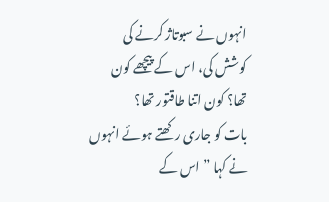انہوں نے سبوتاژ کرنے کی کوشش کی، اس کے پیچھے کون تھا؟ کون اتنا طاقتور تھا؟
بات کو جاری رکھتے ہوئے انہوں نے کہا ”اس کے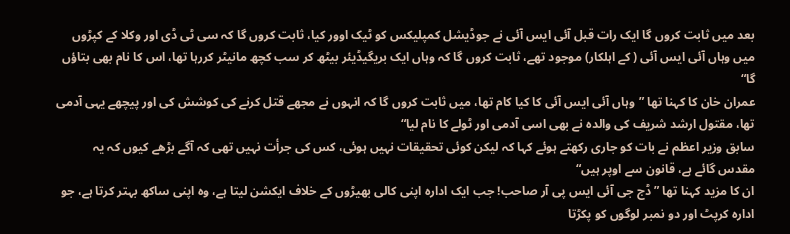بعد میں ثابت کروں گا ایک رات قبل آئی ایس آئی نے جوڈیشل کمپلیکس کو ٹیک اوور کیا، ثابت کروں گا کہ سی ٹی ڈی اور وکلا کے کپڑوں میں وہاں آئی ایس آئی ( کے اہلکار) موجود تھے، ثابت کروں گا کہ وہاں ایک بریگیڈیئر بیٹھ کر سب کچھ مانیٹر کررہا تھا، اس کا نام بھی بتاؤں گا“
عمران خان کا کہنا تھا ”وہاں آئی ایس آئی کا کیا کام تھا، میں ثابت کروں گا کہ انہوں نے مجھے قتل کرنے کی کوشش کی اور پیچھے یہی آدمی تھا، مقتول ارشد شریف کی والدہ نے بھی اسی آدمی اور ٹولے کا نام لیا“
سابق وزیر اعظم نے بات کو جاری رکھتے ہوئے کہا کہ لیکن کوئی تحقیقات نہیں ہوئی، کس کی جرأت نہیں تھی کہ آگے بڑھے کیوں کہ یہ مقدس گائے ہے، قانون سے اوپر ہیں“
ان کا مزید کہنا تھا ”ڈج جی آئی ایس پی آر صاحب! جب ایک ادارہ اپنی کالی بھیڑوں کے خلاف ایکشن لیتا ہے، وہ اپنی ساکھ بہتر کرتا ہے، جو ادارہ کرپٹ اور دو نمبر لوگوں کو پکڑتا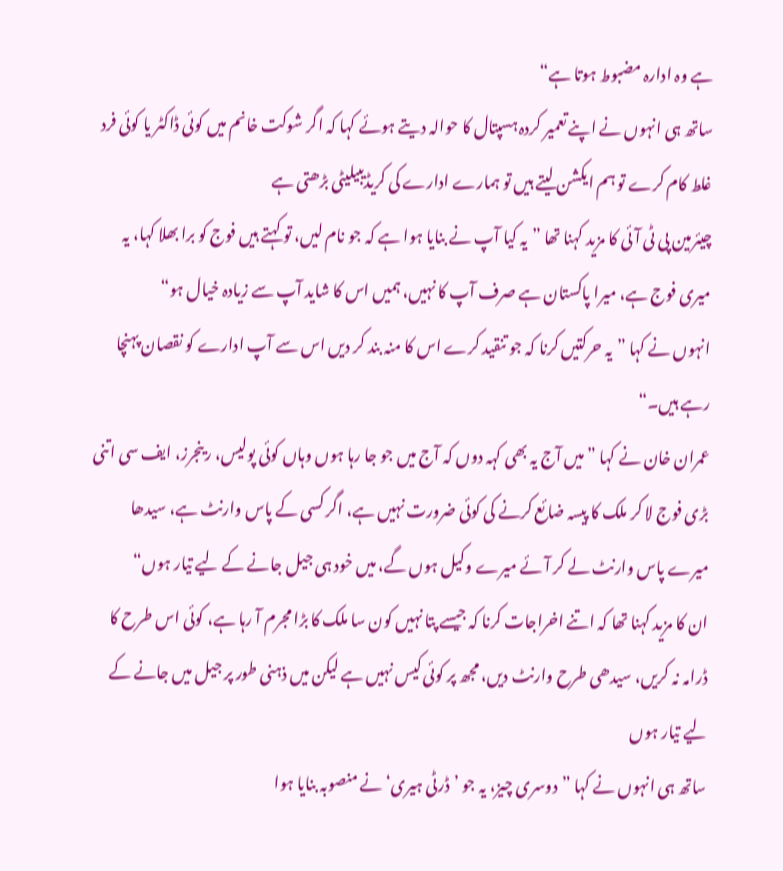ہے وہ ادارہ مضبوط ہوتا ہے“
ساتھ ہی انہوں نے اپنے تعمیر کردہ ہسپتال کا حوالہ دیتے ہوئے کہا کہ اگر شوکت خانم میں کوئی ڈاکٹر یا کوئی فرد غلط کام کرے تو ہم ایکشن لیتے ہیں تو ہمارے ادارے کی کریڈیبیلیٹی بڑھتی ہے
چیئرمین پی ٹی آئی کا مزید کہنا تھا ”یہ کیا آپ نے بنایا ہوا ہے کہ جو نام لیں، تو کہتے ہیں فوج کو برا بھلا کہا، یہ میری فوج ہے، میرا پاکستان ہے صرف آپ کا نہیں، ہمیں اس کا شاید آپ سے زیادہ خیال ہو“
انہوں نے کہا ”یہ حرکتیں کرنا کہ جو تنقید کرے اس کا منہ بند کر دیں اس سے آپ ادارے کو نقصان پہنچا رہے ہیں۔“
عمران خان نے کہا ”میں آج یہ بھی کہہ دوں کہ آج میں جو جا رہا ہوں وہاں کوئی پولیس، رینجرز، ایف سی اتنی بڑی فوج لا کر ملک کا پیسہ ضائع کرنے کی کوئی ضرورت نہیں ہے، اگر کسی کے پاس وارنٹ ہے، سیدھا میرے پاس وارنٹ لے کر آئے میرے وکیل ہوں گے، میں خود ہی جیل جانے کے لیے تیار ہوں“
ان کا مزید کہنا تھا کہ اتنے اخراجات کرنا کہ جیسے پتا نہیں کون سا ملک کا بڑا مجرم آ رہا ہے، کوئی اس طرح کا ڈرامہ نہ کریں، سیدھی طرح وارنٹ دیں، مجھ پر کوئی کیس نہیں ہے لیکن میں ذہنی طور پر جیل میں جانے کے لیے تیار ہوں
ساتھ ہی انہوں نے کہا ”دوسری چیز، یہ جو ’ڈرٹی ہیری‘ نے منصوبہ بنایا ہوا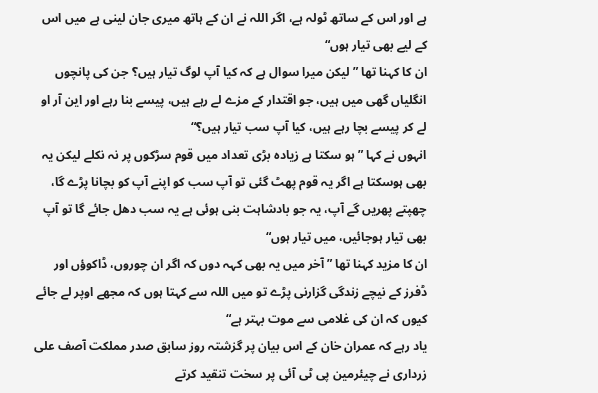ہے اور اس کے ساتھ ٹولہ ہے، اگر اللہ نے ان کے ہاتھ میری جان لینی ہے میں اس کے لیے بھی تیار ہوں“
ان کا کہنا تھا ”لیکن میرا سوال ہے کہ کیا آپ لوگ تیار ہیں؟ جن کی پانچوں انگلیاں گھی میں ہیں، جو اقتدار کے مزے لے رہے ہیں، پیسے بنا رہے اور این آر او لے کر پیسے بچا رہے ہیں، کیا آپ سب تیار ہیں؟“
انہوں نے کہا ”ہو سکتا ہے زیادہ بڑی تعداد میں قوم سڑکوں پر نہ نکلے لیکن یہ بھی ہوسکتا ہے اگر یہ قوم پھٹ گئی تو آپ سب کو اپنے آپ کو بچانا پڑے گا، چھپتے پھریں گے آپ، یہ جو بادشاہت بنی ہوئی ہے یہ سب دھل جائے گا تو آپ بھی تیار ہوجائیں، میں تیار ہوں“
ان کا مزید کہنا تھا ”آخر میں یہ بھی کہہ دوں کہ اگر ان چوروں، ڈاکوؤں اور ڈفرز کے نیچے زندگی گزارنی پڑے تو میں اللہ سے کہتا ہوں کہ مجھے اوپر لے جائے کیوں کہ ان کی غلامی سے موت بہتر ہے“
یاد رہے کہ عمران خان کے اس بیان پر گزشتہ روز سابق صدر مملکت آصف علی زرداری نے چیئرمین پی ٹی آئی پر سخت تنقید کرتے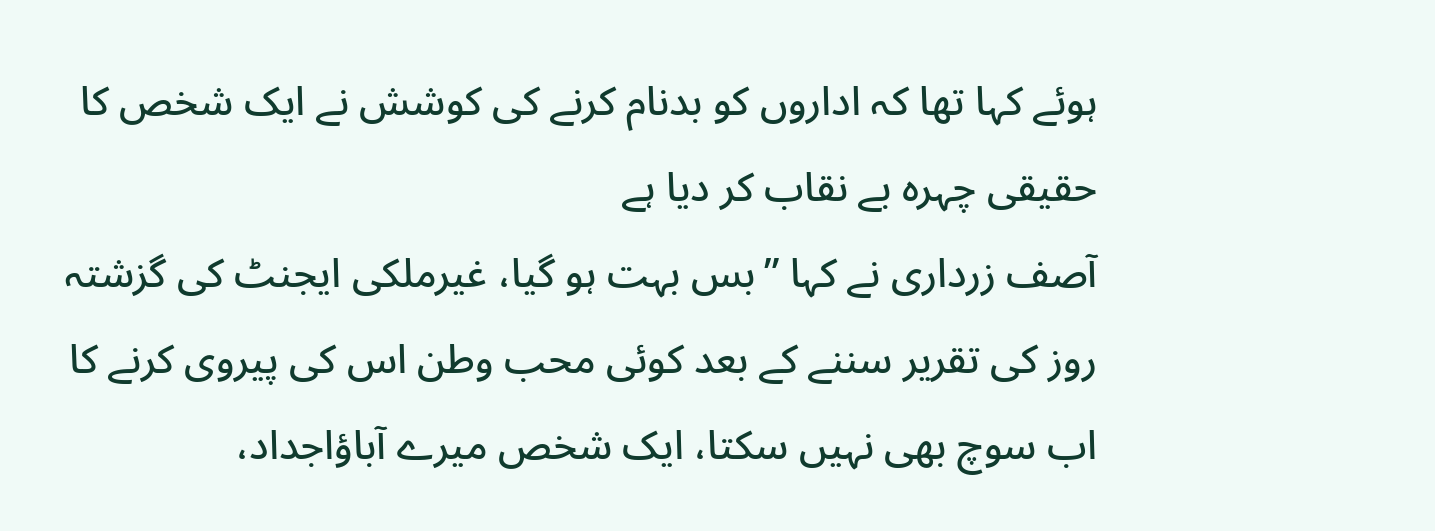ہوئے کہا تھا کہ اداروں کو بدنام کرنے کی کوشش نے ایک شخص کا حقیقی چہرہ بے نقاب کر دیا ہے
آصف زرداری نے کہا ”بس بہت ہو گیا، غیرملکی ایجنٹ کی گزشتہ روز کی تقریر سننے کے بعد کوئی محب وطن اس کی پیروی کرنے کا اب سوچ بھی نہیں سکتا، ایک شخص میرے آباؤاجداد،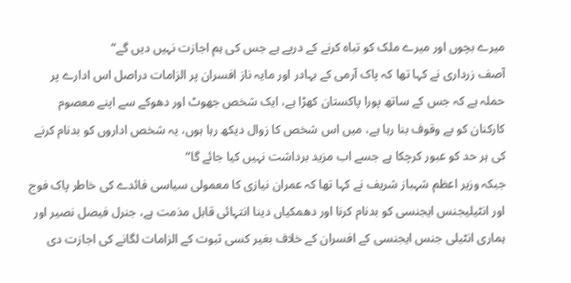میرے بچوں اور میرے ملک کو تباہ کرنے کے درپے ہے جس کی ہم اجازت نہیں دیں گے“
آصف زرداری نے کہا تھا کہ پاک آرمی کے بہادر اور مایہ ناز افسران پر الزامات دراصل اس ادارے پر حملہ ہے کہ جس کے ساتھ پورا پاکستان کھڑا ہے، ایک شخص جھوٹ اور دھوکے سے اپنے معصوم کارکنان کو بے وقوف بنا رہا ہے، میں اس شخص کا زوال دیکھ رہا ہوں، یہ شخص اداروں کو بدنام کرنے کی ہر حد کو عبور کرچکا ہے جسے اب مزید برداشت نہیں کیا جائے گا“
جبکہ وزیر اعظم شہباز شریف نے کہا تھا کہ عمران نیازی کا معمولی سیاسی فائدے کی خاطر پاک فوج اور انٹیلیجنس ایجنسی کو بدنام کرنا اور دھمکیاں دینا انتہائی قابل مذمت ہے، جنرل فیصل نصیر اور ہماری انٹیلی جنس ایجنسی کے افسران کے خلاف بغیر کسی ثبوت کے الزامات لگانے کی اجازت دی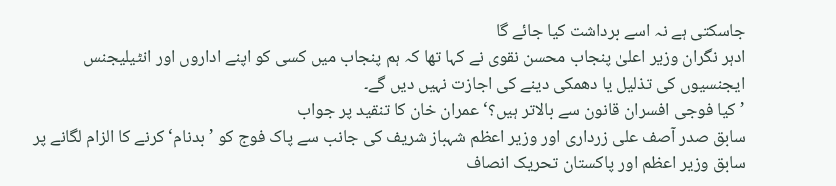جاسکتی ہے نہ اسے برداشت کیا جائے گا
ادہر نگران وزیر اعلیٰ پنجاب محسن نقوی نے کہا تھا کہ ہم پنجاب میں کسی کو اپنے اداروں اور انٹیلیجنس ایجنسیوں کی تذلیل یا دھمکی دینے کی اجازت نہیں دیں گے۔
’کیا فوجی افسران قانون سے بالاتر ہیں؟‘ عمران خان کا تنقید پر جواب
سابق صدر آصف علی زرداری اور وزیر اعظم شہباز شریف کی جانب سے پاک فوج کو ’بدنام‘ کرنے کا الزام لگانے پر سابق وزیر اعظم اور پاکستان تحریک انصاف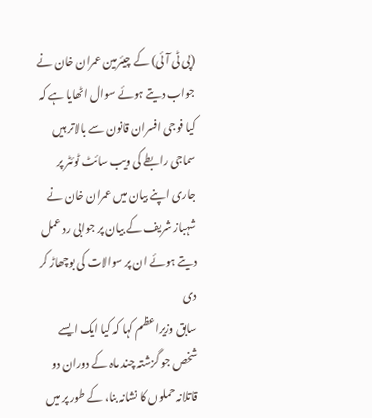(پی ٹی آئی) کے چیئرمین عمران خان نے جواب دیتے ہوئے سوال اٹھایا ہے کہ کیا فوجی افسران قانون سے بالاتر ہیں
سماجی رابطے کی ویب سائٹ ٹوئٹر پر جاری اپنے بیان میں عمران خان نے شہباز شریف کے بیان پر جوابی رد عمل دیتے ہوئے ان پر سوالات کی بوچھاڑ کر دی
سابق وزیراعظم کہا کہ کیا ایک ایسے شخص جو گزشتہ چند ماہ کے دوران دو قاتلانہ حملوں کا نشانہ بنا، کے طور پر میں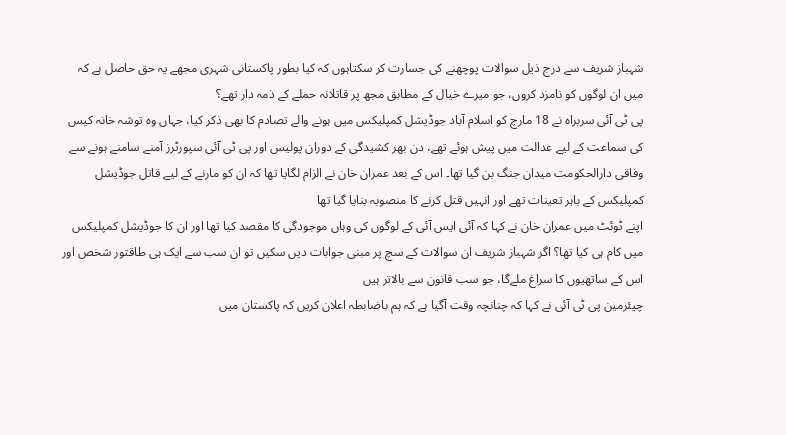شہباز شریف سے درج ذیل سوالات پوچھنے کی جسارت کر سکتاہوں کہ کیا بطور پاکستانی شہری مجھے یہ حق حاصل ہے کہ میں ان لوگوں کو نامزد کروں، جو میرے خیال کے مطابق مجھ پر قاتلانہ حملے کے ذمہ دار تھے؟
پی ٹی آئی سربراہ نے 18 مارچ کو اسلام آباد جوڈیشل کمپلیکس میں ہونے والے تصادم کا بھی ذکر کیا، جہاں وہ توشہ خانہ کیس کی سماعت کے لیے عدالت میں پیش ہوئے تھے، دن بھر کشیدگی کے دوران پولیس اور پی ٹی آئی سپورٹرز آمنے سامنے ہونے سے وفاقی دارالحکومت میدان جنگ بن گیا تھا۔ اس کے بعد عمران خان نے الزام لگایا تھا کہ ان کو مارنے کے لیے قاتل جوڈیشل کمپلیکس کے باہر تعینات تھے اور انہیں قتل کرنے کا منصوبہ بنایا گیا تھا
اپنے ٹوئٹ میں عمران خان نے کہا کہ آئی ایس آئی کے لوگوں کی وہاں موجودگی کا مقصد کیا تھا اور ان کا جوڈیشل کمپلیکس میں کام ہی کیا تھا؟ اگر شہباز شریف ان سوالات کے سچ پر مبنی جوابات دیں سکیں تو ان سب سے ایک ہی طاقتور شخص اور اس کے ساتھیوں کا سراغ ملےگا، جو سب قانون سے بالاتر ہیں
چیئرمین پی ٹی آئی نے کہا کہ چنانچہ وقت آگیا ہے کہ ہم باضابطہ اعلان کریں کہ پاکستان میں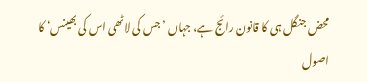محض جنگل ہی کا قانون رائج ہے، جہاں ’جس کی لاٹھی اس کی بھینس‘ کا اصول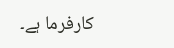کارفرما ہے۔